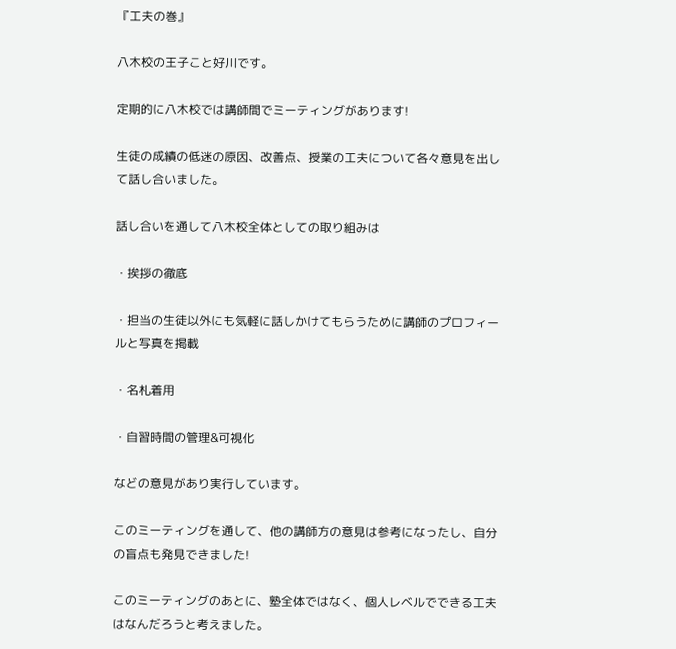『工夫の巻』

八木校の王子こと好川です。

定期的に八木校では講師間でミーティングがあります!

生徒の成績の低迷の原因、改善点、授業の工夫について各々意見を出して話し合いました。

話し合いを通して八木校全体としての取り組みは

・挨拶の徹底

・担当の生徒以外にも気軽に話しかけてもらうために講師のプロフィールと写真を掲載

・名札着用

・自習時間の管理&可視化

などの意見があり実行しています。

このミーティングを通して、他の講師方の意見は参考になったし、自分の盲点も発見できました!

このミーティングのあとに、塾全体ではなく、個人レベルでできる工夫はなんだろうと考えました。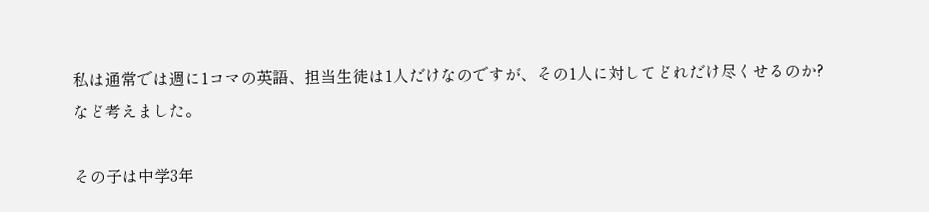私は通常では週に1コマの英語、担当生徒は1人だけなのですが、その1人に対してどれだけ尽くせるのか?など考えました。

その子は中学3年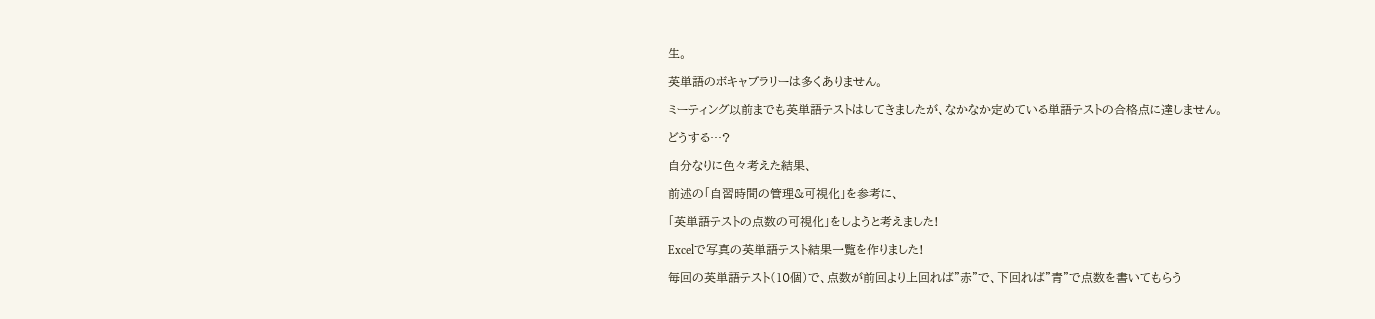生。

英単語のボキャブラリーは多くありません。

ミーティング以前までも英単語テストはしてきましたが、なかなか定めている単語テストの合格点に達しません。

どうする…?

自分なりに色々考えた結果、

前述の「自習時間の管理&可視化」を参考に、

「英単語テストの点数の可視化」をしようと考えました!

Excelで写真の英単語テスト結果一覧を作りました!

毎回の英単語テスト(10個)で、点数が前回より上回れば”赤”で、下回れば”青”で点数を書いてもらう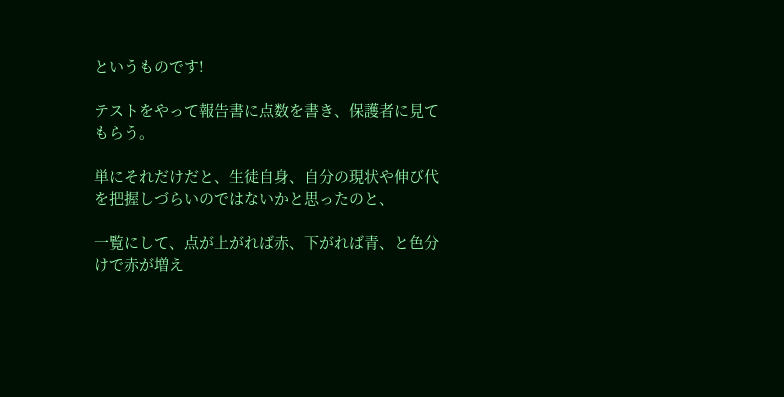というものです!

テストをやって報告書に点数を書き、保護者に見てもらう。

単にそれだけだと、生徒自身、自分の現状や伸び代を把握しづらいのではないかと思ったのと、

一覧にして、点が上がれば赤、下がれば青、と色分けで赤が増え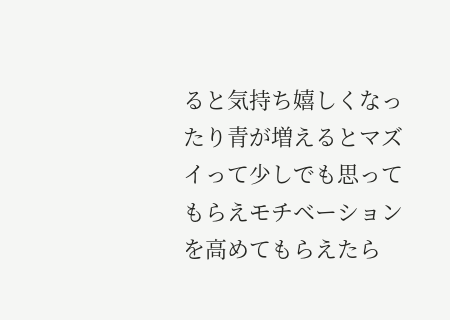ると気持ち嬉しくなったり青が増えるとマズイって少しでも思ってもらえモチベーションを高めてもらえたら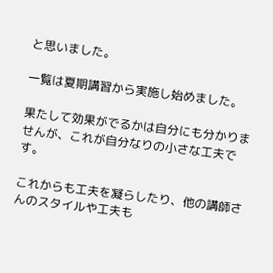と思いました。

一覧は夏期講習から実施し始めました。

果たして効果がでるかは自分にも分かりませんが、これが自分なりの小さな工夫です。

これからも工夫を凝らしたり、他の講師さんのスタイルや工夫も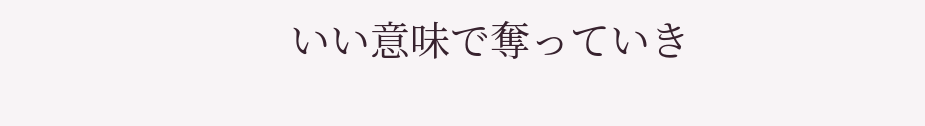いい意味で奪っていき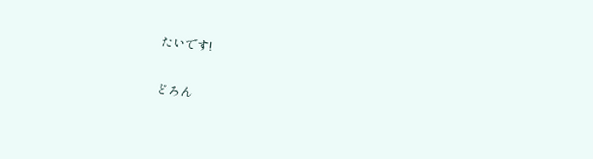たいです!

どろん